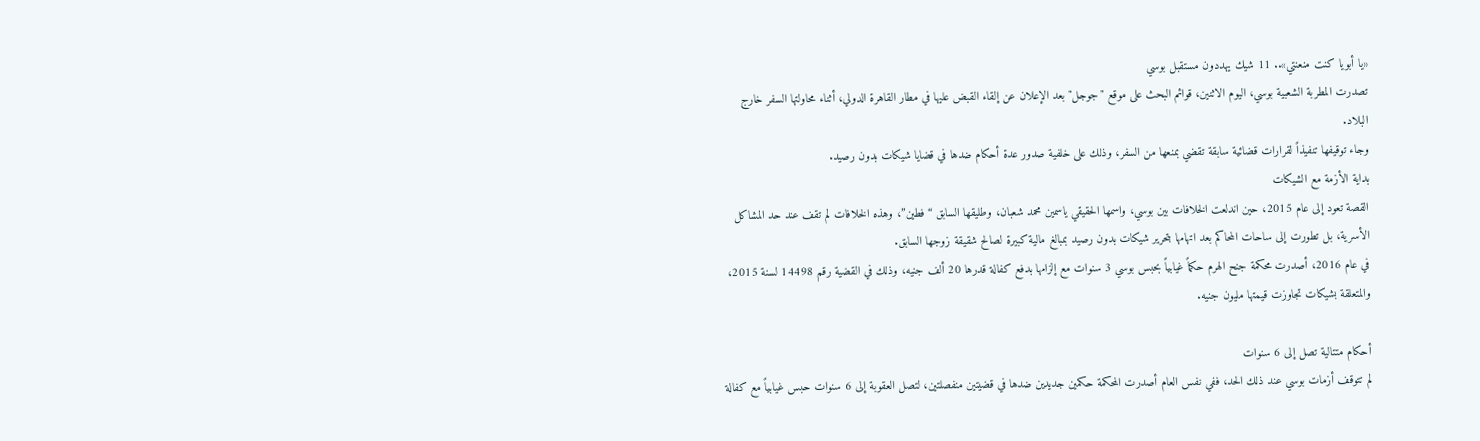«يا أبويا كنت منعنتي».. 11 شيك يهددون مستقبل بوسي
تصدرت المطربة الشعبية بوسي، اليوم الاثنين، قوائم البحث على موقع "جوجل" بعد الإعلان عن إلقاء القبض عليها في مطار القاهرة الدولي، أثناء محاولتها السفر خارج البلاد.
وجاء توقيفها تنفيذاً لقرارات قضائية سابقة تقضي بمنعها من السفر، وذلك على خلفية صدور عدة أحكام ضدها في قضايا شيكات بدون رصيد.
بداية الأزمة مع الشيكات
القصة تعود إلى عام 2015، حين اندلعت الخلافات بين بوسي، واسمها الحقيقي ياسمين محمد شعبان، وطليقها السابق “فطين”، وهذه الخلافات لم تقف عند حد المشاكل الأسرية، بل تطورت إلى ساحات المحاكم بعد اتهامها بتحرير شيكات بدون رصيد بمبالغ مالية كبيرة لصالح شقيقة زوجها السابق.
في عام 2016، أصدرت محكمة جنح الهرم حكماً غيابياً بحبس بوسي 3 سنوات مع إلزامها بدفع كفالة قدرها 20 ألف جنيه، وذلك في القضية رقم 14498 لسنة 2015، والمتعلقة بشيكات تجاوزت قيمتها مليون جنيه.

أحكام متتالية تصل إلى 6 سنوات
لم تتوقف أزمات بوسي عند ذلك الحد، ففي نفس العام أصدرت المحكمة حكمين جديدين ضدها في قضيتين منفصلتين، لتصل العقوبة إلى 6 سنوات حبس غيابياً مع كفالة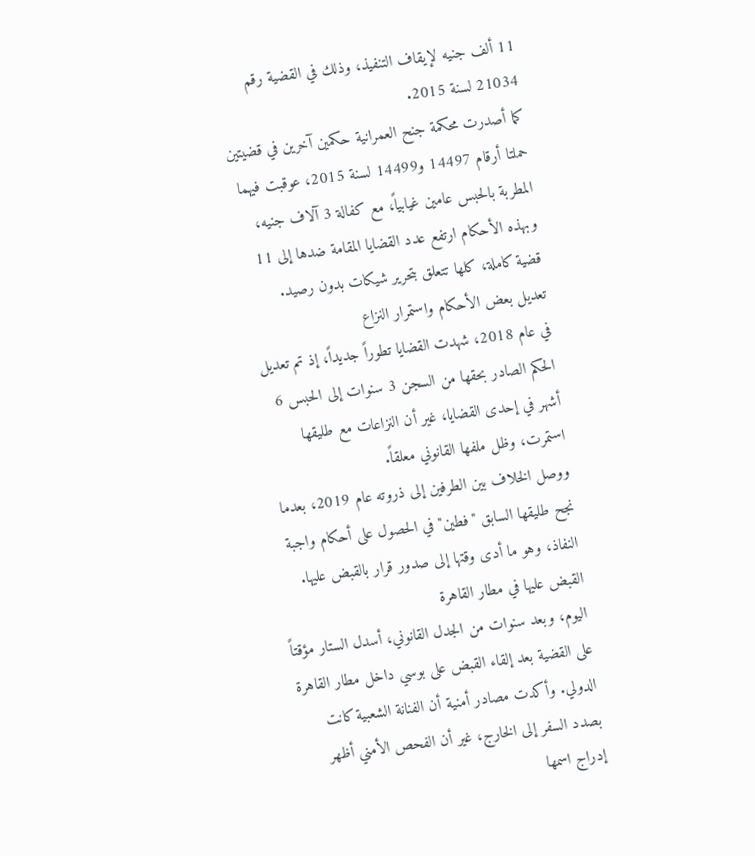11 ألف جنيه لإيقاف التنفيذ، وذلك في القضية رقم 21034 لسنة 2015.
كما أصدرت محكمة جنح العمرانية حكمين آخرين في قضيتين حملتا أرقام 14497 و14499 لسنة 2015، عوقبت فيهما المطربة بالحبس عامين غيابياً، مع كفالة 3 آلاف جنيه، وبهذه الأحكام ارتفع عدد القضايا المقامة ضدها إلى 11 قضية كاملة، كلها تتعلق بتحرير شيكات بدون رصيد.
تعديل بعض الأحكام واستمرار النزاع
في عام 2018، شهدت القضايا تطوراً جديداً، إذ تم تعديل الحكم الصادر بحقها من السجن 3 سنوات إلى الحبس 6 أشهر في إحدى القضايا، غير أن النزاعات مع طليقها استمرت، وظل ملفها القانوني معلقاً.
ووصل الخلاف بين الطرفين إلى ذروته عام 2019، بعدما نجح طليقها السابق "فطين" في الحصول على أحكام واجبة النفاذ، وهو ما أدى وقتها إلى صدور قرار بالقبض عليها.
القبض عليها في مطار القاهرة
اليوم، وبعد سنوات من الجدل القانوني، أسدل الستار مؤقتاً على القضية بعد إلقاء القبض على بوسي داخل مطار القاهرة الدولي. وأكدت مصادر أمنية أن الفنانة الشعبية كانت بصدد السفر إلى الخارج، غير أن الفحص الأمني أظهر إدراج اسمها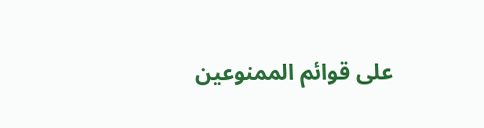على قوائم الممنوعين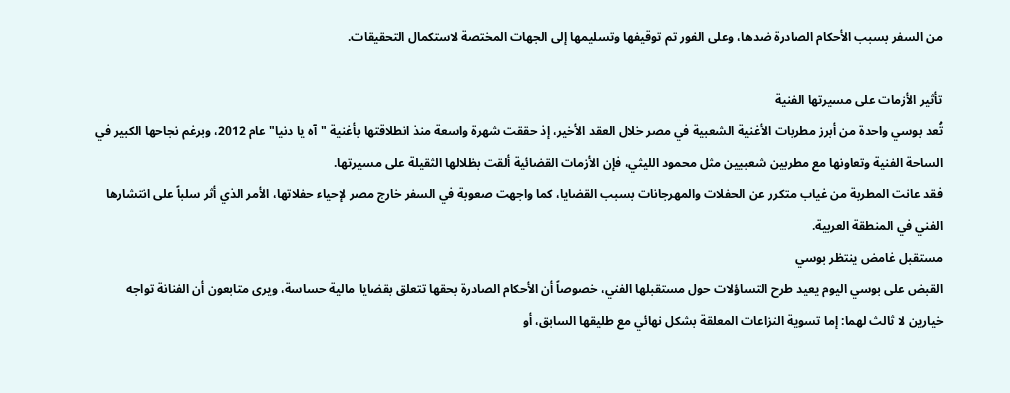من السفر بسبب الأحكام الصادرة ضدها، وعلى الفور تم توقيفها وتسليمها إلى الجهات المختصة لاستكمال التحقيقات.

تأثير الأزمات على مسيرتها الفنية
تُعد بوسي واحدة من أبرز مطربات الأغنية الشعبية في مصر خلال العقد الأخير، إذ حققت شهرة واسعة منذ انطلاقتها بأغنية "آه يا دنيا" عام 2012، وبرغم نجاحها الكبير في الساحة الفنية وتعاونها مع مطربين شعبيين مثل محمود الليثي، فإن الأزمات القضائية ألقت بظلالها الثقيلة على مسيرتها.
فقد عانت المطربة من غياب متكرر عن الحفلات والمهرجانات بسبب القضايا، كما واجهت صعوبة في السفر خارج مصر لإحياء حفلاتها، الأمر الذي أثر سلباً على انتشارها الفني في المنطقة العربية.
مستقبل غامض ينتظر بوسي
القبض على بوسي اليوم يعيد طرح التساؤلات حول مستقبلها الفني، خصوصاً أن الأحكام الصادرة بحقها تتعلق بقضايا مالية حساسة، ويرى متابعون أن الفنانة تواجه خيارين لا ثالث لهما: إما تسوية النزاعات المعلقة بشكل نهائي مع طليقها السابق، أو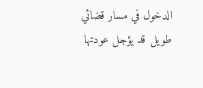الدخول في مسار قضائي طويل قد يؤجل عودتها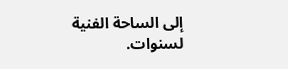إلى الساحة الفنية لسنوات.